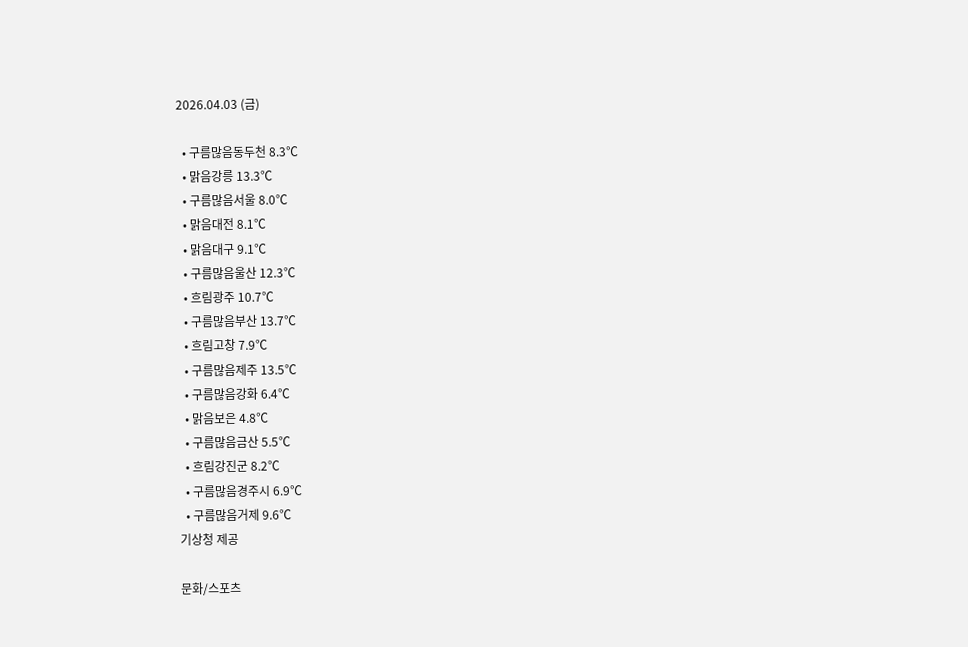2026.04.03 (금)

  • 구름많음동두천 8.3℃
  • 맑음강릉 13.3℃
  • 구름많음서울 8.0℃
  • 맑음대전 8.1℃
  • 맑음대구 9.1℃
  • 구름많음울산 12.3℃
  • 흐림광주 10.7℃
  • 구름많음부산 13.7℃
  • 흐림고창 7.9℃
  • 구름많음제주 13.5℃
  • 구름많음강화 6.4℃
  • 맑음보은 4.8℃
  • 구름많음금산 5.5℃
  • 흐림강진군 8.2℃
  • 구름많음경주시 6.9℃
  • 구름많음거제 9.6℃
기상청 제공

문화/스포츠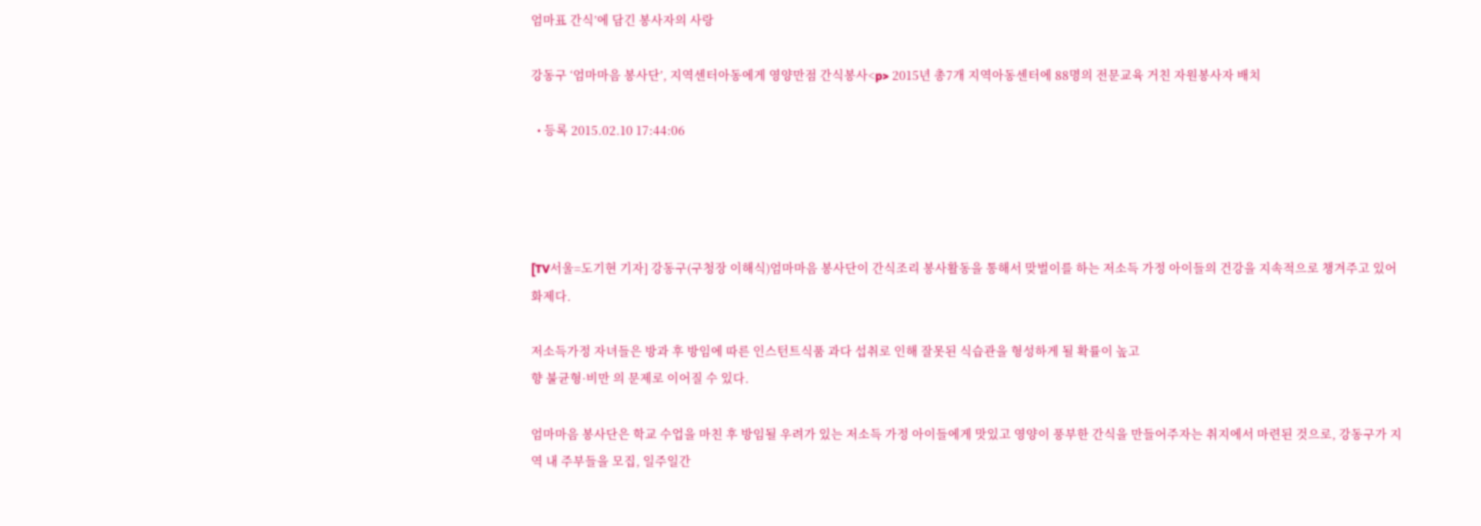엄마표 간식’에 담긴 봉사자의 사랑

강동구 ‘엄마마음 봉사단’, 지역센터아동에게 영양만점 간식봉사<p> 2015년 총7개 지역아동센터에 88명의 전문교육 거친 자원봉사자 배치

  • 등록 2015.02.10 17:44:06




[TV서울=도기현 기자] 강동구(구청장 이해식)엄마마음 봉사단이 간식조리 봉사활동을 통해서 맞벌이를 하는 저소득 가정 아이들의 건강을 지속적으로 챙겨주고 있어 화제다.

저소득가정 자녀들은 방과 후 방임에 따른 인스턴트식품 과다 섭취로 인해 잘못된 식습관을 형성하게 될 확률이 높고
향 불균형·비만 의 문제로 이어질 수 있다.

엄마마음 봉사단은 학교 수업을 마친 후 방임될 우려가 있는 저소득 가정 아이들에게 맛있고 영양이 풍부한 간식을 만들어주자는 취지에서 마련된 것으로, 강동구가 지역 내 주부들을 모집, 일주일간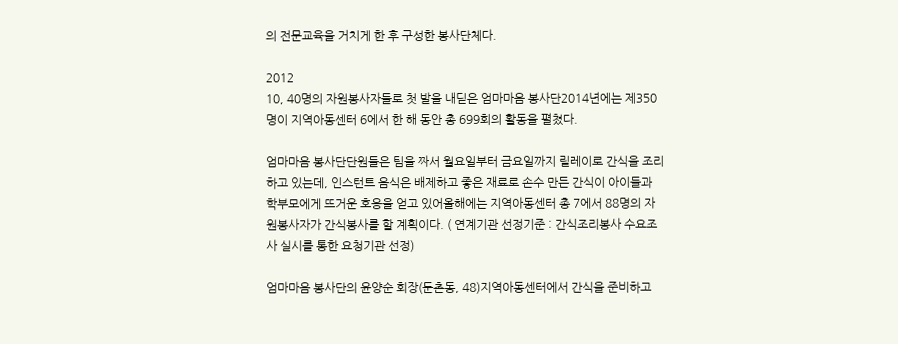의 전문교육을 거치게 한 후 구성한 봉사단체다.

2012
10, 40명의 자원봉사자들로 첫 발을 내딛은 엄마마음 봉사단2014년에는 제350명이 지역아동센터 6에서 한 해 동안 총 699회의 활동을 펼쳤다.

엄마마음 봉사단단원들은 팀을 짜서 월요일부터 금요일까지 릴레이로 간식을 조리하고 있는데, 인스턴트 음식은 배제하고 좋은 재료로 손수 만든 간식이 아이들과 학부모에게 뜨거운 호응을 얻고 있어올해에는 지역아동센터 총 7에서 88명의 자원봉사자가 간식봉사를 할 계획이다. ( 연계기관 선정기준 : 간식조리봉사 수요조사 실시를 통한 요청기관 선정)

엄마마음 봉사단의 윤양순 회장(둔촌동, 48)지역아동센터에서 간식을 준비하고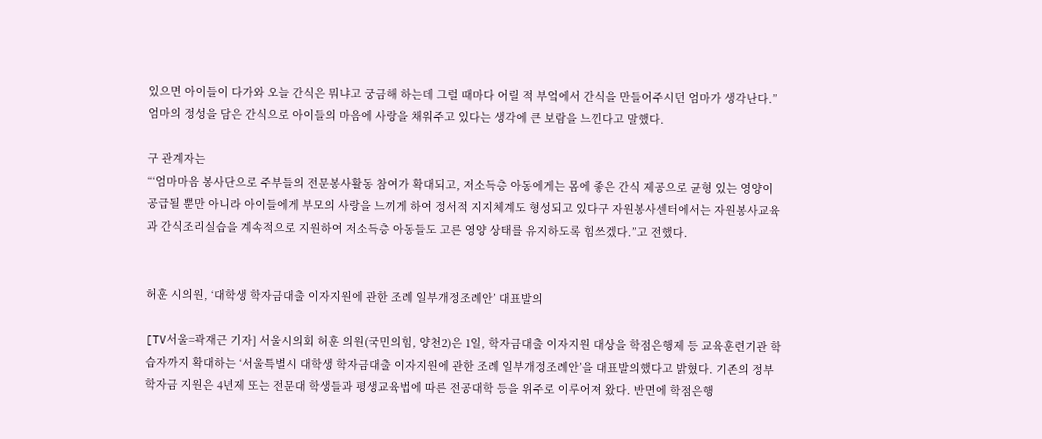있으면 아이들이 다가와 오늘 간식은 뭐냐고 궁금해 하는데 그럴 때마다 어릴 적 부엌에서 간식을 만들어주시던 엄마가 생각난다.”엄마의 정성을 담은 간식으로 아이들의 마음에 사랑을 채워주고 있다는 생각에 큰 보람을 느낀다고 말했다.

구 관계자는
“‘엄마마음 봉사단으로 주부들의 전문봉사활동 참여가 확대되고, 저소득층 아동에게는 몸에 좋은 간식 제공으로 균형 있는 영양이 공급될 뿐만 아니라 아이들에게 부모의 사랑을 느끼게 하여 정서적 지지체계도 형성되고 있다구 자원봉사센터에서는 자원봉사교육과 간식조리실습을 계속적으로 지원하여 저소득층 아동들도 고른 영양 상태를 유지하도록 힘쓰겠다.”고 전했다.


허훈 시의원, ‘대학생 학자금대출 이자지원에 관한 조례 일부개정조례안’ 대표발의

[TV서울=곽재근 기자] 서울시의회 허훈 의원(국민의힘, 양천2)은 1일, 학자금대출 이자지원 대상을 학점은행제 등 교육훈련기관 학습자까지 확대하는 ‘서울특별시 대학생 학자금대출 이자지원에 관한 조례 일부개정조례안’을 대표발의했다고 밝혔다. 기존의 정부 학자금 지원은 4년제 또는 전문대 학생들과 평생교육법에 따른 전공대학 등을 위주로 이루어져 왔다. 반면에 학점은행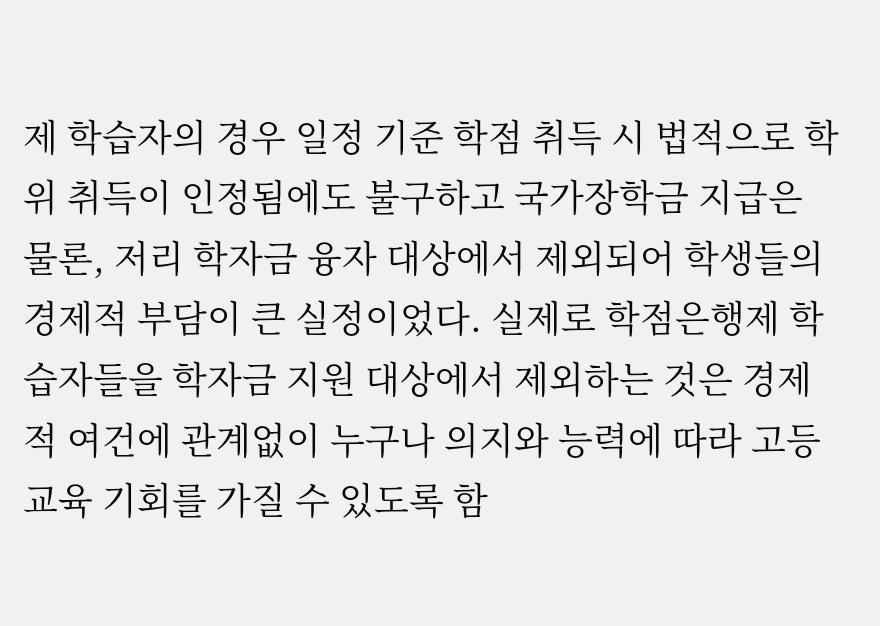제 학습자의 경우 일정 기준 학점 취득 시 법적으로 학위 취득이 인정됨에도 불구하고 국가장학금 지급은 물론, 저리 학자금 융자 대상에서 제외되어 학생들의 경제적 부담이 큰 실정이었다. 실제로 학점은행제 학습자들을 학자금 지원 대상에서 제외하는 것은 경제적 여건에 관계없이 누구나 의지와 능력에 따라 고등교육 기회를 가질 수 있도록 함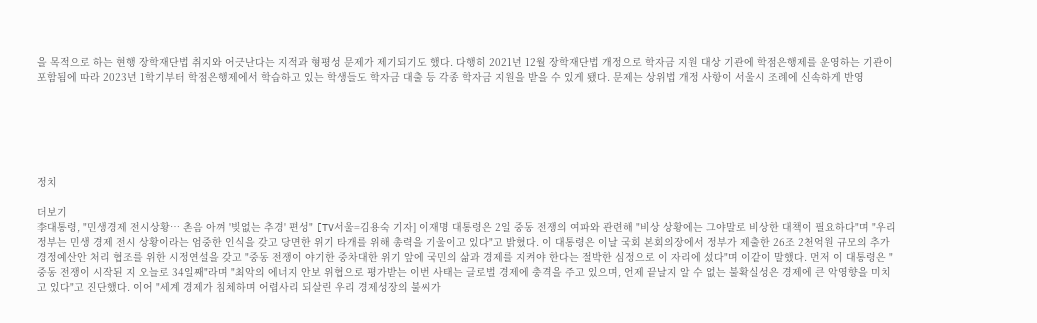을 목적으로 하는 현행 장학재단법 취지와 어긋난다는 지적과 형평성 문제가 제기되기도 했다. 다행히 2021년 12월 장학재단법 개정으로 학자금 지원 대상 기관에 학점은행제를 운영하는 기관이 포함됨에 따라 2023년 1학기부터 학점은행제에서 학습하고 있는 학생들도 학자금 대출 등 각종 학자금 지원을 받을 수 있게 됐다. 문제는 상위법 개정 사항이 서울시 조례에 신속하게 반영






정치

더보기
李대통령, "민생경제 전시상황… 촌음 아껴 '빚없는 추경' 편성" [TV서울=김용숙 기자] 이재명 대통령은 2일 중동 전쟁의 여파와 관련해 "비상 상황에는 그야말로 비상한 대책이 필요하다"며 "우리 정부는 민생 경제 전시 상황이라는 엄중한 인식을 갖고 당면한 위기 타개를 위해 총력을 기울이고 있다"고 밝혔다. 이 대통령은 이날 국회 본회의장에서 정부가 제출한 26조 2천억원 규모의 추가경정예산안 처리 협조를 위한 시정연설을 갖고 "중동 전쟁이 야기한 중차대한 위기 앞에 국민의 삶과 경제를 지켜야 한다는 절박한 심정으로 이 자리에 섰다"며 이같이 말했다. 먼저 이 대통령은 "중동 전쟁이 시작된 지 오늘로 34일째"라며 "최악의 에너지 안보 위협으로 평가받는 이번 사태는 글로벌 경제에 충격을 주고 있으며, 언제 끝날지 알 수 없는 불확실성은 경제에 큰 악영향을 미치고 있다"고 진단했다. 이어 "세계 경제가 침체하며 어렵사리 되살린 우리 경제성장의 불씨가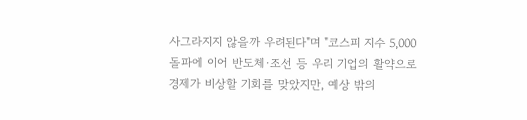사그라지지 않을까 우려된다"며 "코스피 지수 5,000 돌파에 이어 반도체·조선 등 우리 기업의 활약으로 경제가 비상할 기회를 맞았지만, 예상 밖의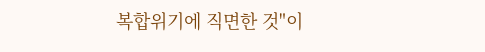복합위기에 직면한 것"이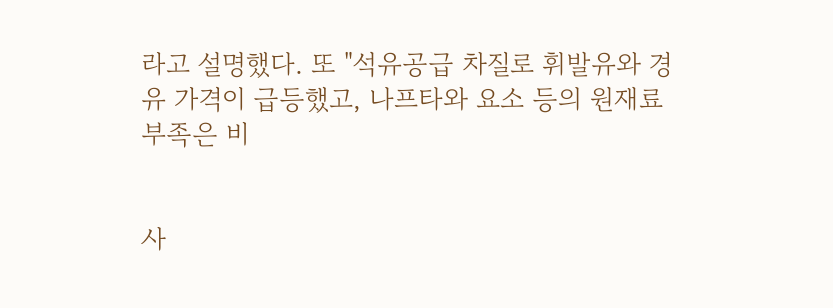라고 설명했다. 또 "석유공급 차질로 휘발유와 경유 가격이 급등했고, 나프타와 요소 등의 원재료 부족은 비


사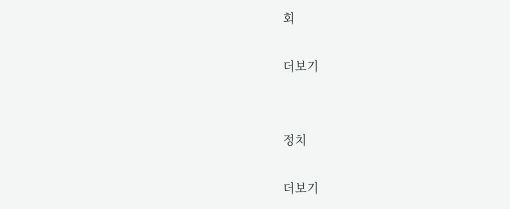회

더보기


정치

더보기